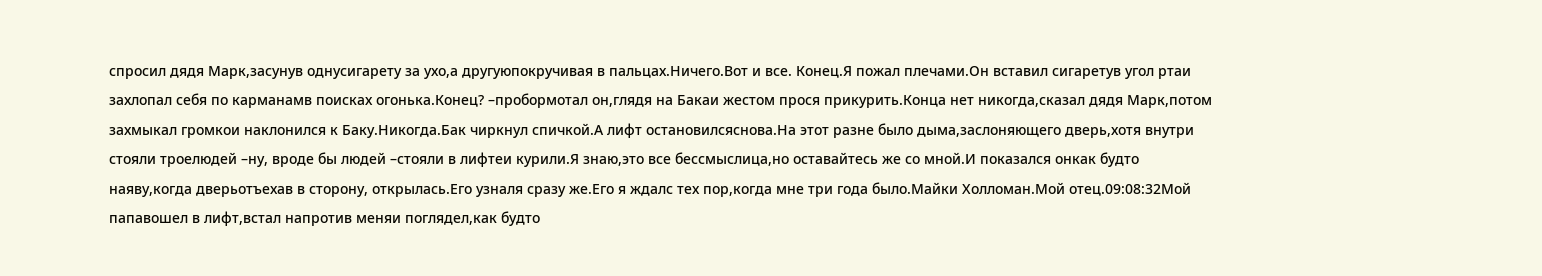спросил дядя Марк,засунув однусигарету за ухо,а другуюпокручивая в пальцах.Ничего.Вот и все. Конец.Я пожал плечами.Он вставил сигаретув угол ртаи захлопал себя по карманамв поисках огонька.Конец? –пробормотал он,глядя на Бакаи жестом прося прикурить.Конца нет никогда,сказал дядя Марк,потом захмыкал громкои наклонился к Баку.Никогда.Бак чиркнул спичкой.А лифт остановилсяснова.На этот разне было дыма,заслоняющего дверь,хотя внутри стояли троелюдей –ну, вроде бы людей –стояли в лифтеи курили.Я знаю,это все бессмыслица,но оставайтесь же со мной.И показался онкак будто наяву,когда дверьотъехав в сторону, открылась.Его узналя сразу же.Его я ждалс тех пор,когда мне три года было.Майки Холломан.Мой отец.09:08:32Мой папавошел в лифт,встал напротив меняи поглядел,как будто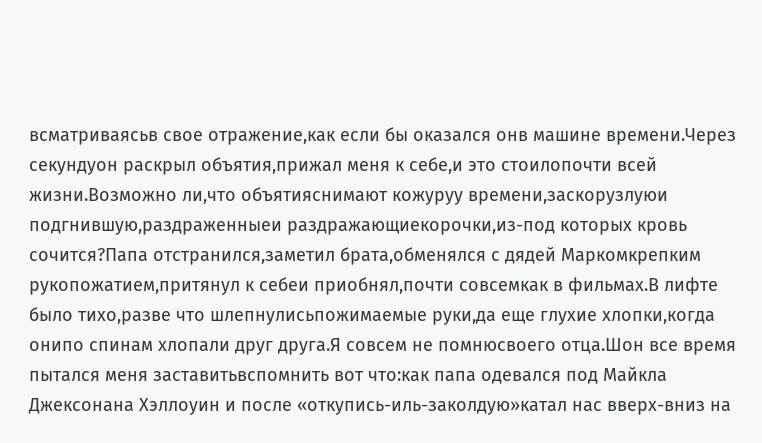всматриваясьв свое отражение,как если бы оказался онв машине времени.Через секундуон раскрыл объятия,прижал меня к себе,и это стоилопочти всей жизни.Возможно ли,что объятияснимают кожуруу времени,заскорузлуюи подгнившую,раздраженныеи раздражающиекорочки,из-под которых кровь сочится?Папа отстранился,заметил брата,обменялся с дядей Маркомкрепким рукопожатием,притянул к себеи приобнял,почти совсемкак в фильмах.В лифте было тихо,разве что шлепнулисьпожимаемые руки,да еще глухие хлопки,когда онипо спинам хлопали друг друга.Я совсем не помнюсвоего отца.Шон все время пытался меня заставитьвспомнить вот что:как папа одевался под Майкла Джексонана Хэллоуин и после «откупись-иль-заколдую»катал нас вверх-вниз на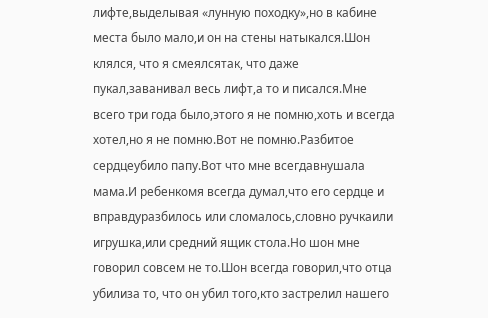лифте,выделывая «лунную походку»,но в кабине места было мало,и он на стены натыкался.Шон клялся, что я смеялсятак, что даже пукал,заванивал весь лифт,а то и писался.Мне всего три года было,этого я не помню,хоть и всегда хотел,но я не помню.Вот не помню.Разбитое сердцеубило папу.Вот что мне всегдавнушала мама.И ребенкомя всегда думал,что его сердце и вправдуразбилось или сломалось,словно ручкаили игрушка,или средний ящик стола.Но шон мне говорил совсем не то.Шон всегда говорил,что отца убилиза то, что он убил того,кто застрелил нашего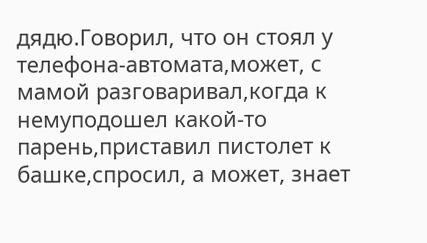дядю.Говорил, что он стоял у телефона-автомата,может, с мамой разговаривал,когда к немуподошел какой-то парень,приставил пистолет к башке,спросил, а может, знает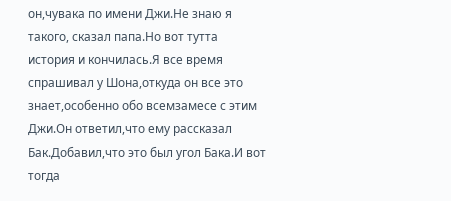он,чувака по имени Джи.Не знаю я такого, сказал папа.Но вот тутта история и кончилась.Я все время спрашивал у Шона,откуда он все это знает,особенно обо всемзамесе с этим Джи.Он ответил,что ему рассказал Бак.Добавил,что это был угол Бака.И вот тогда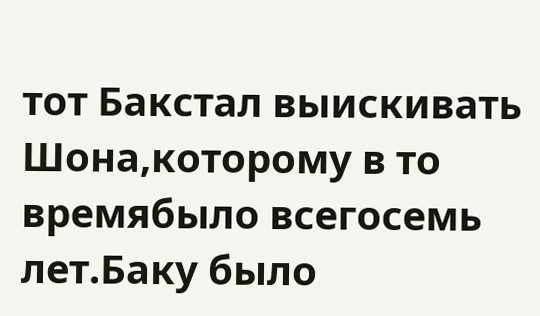тот Бакстал выискивать Шона,которому в то времябыло всегосемь лет.Баку было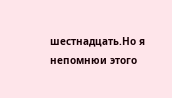шестнадцать.Но я непомнюи этого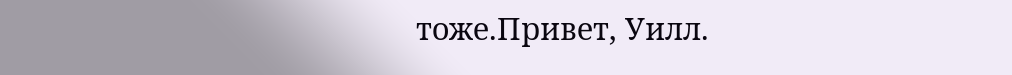тоже.Привет, Уилл.